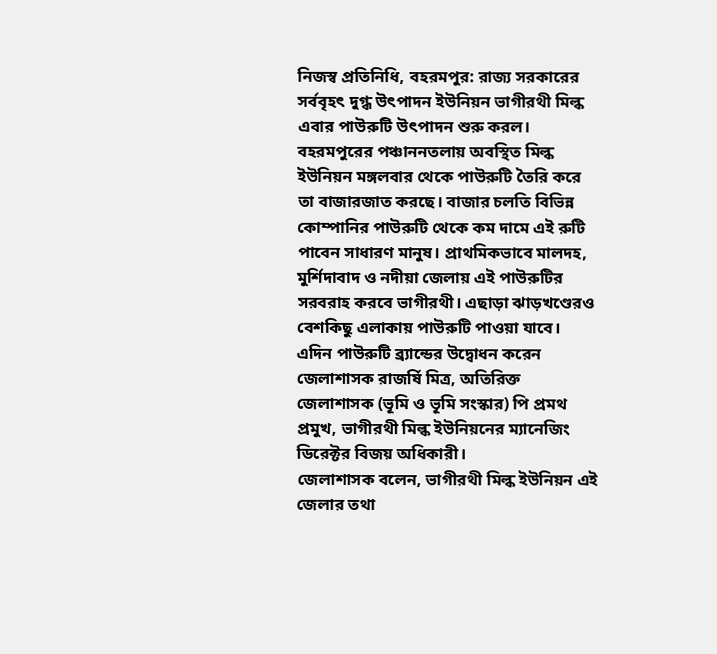নিজস্ব প্রতিনিধি, বহরমপুর: রাজ্য সরকারের সর্ববৃহৎ দুগ্ধ উৎপাদন ইউনিয়ন ভাগীরথী মিল্ক এবার পাউরুটি উৎপাদন শুরু করল। বহরমপুরের পঞ্চাননতলায় অবস্থিত মিল্ক ইউনিয়ন মঙ্গলবার থেকে পাউরুটি তৈরি করে তা বাজারজাত করছে। বাজার চলতি বিভিন্ন কোম্পানির পাউরুটি থেকে কম দামে এই রুটি পাবেন সাধারণ মানুষ। প্রাথমিকভাবে মালদহ, মুর্শিদাবাদ ও নদীয়া জেলায় এই পাউরুটির সরবরাহ করবে ভাগীরথী। এছাড়া ঝাড়খণ্ডেরও বেশকিছু এলাকায় পাউরুটি পাওয়া যাবে। এদিন পাউরুটি ব্র্যান্ডের উদ্বোধন করেন জেলাশাসক রাজর্ষি মিত্র, অতিরিক্ত জেলাশাসক (ভূমি ও ভূমি সংস্কার) পি প্রমথ প্রমুখ, ভাগীরথী মিল্ক ইউনিয়নের ম্যানেজিং ডিরেক্টর বিজয় অধিকারী।
জেলাশাসক বলেন, ভাগীরথী মিল্ক ইউনিয়ন এই জেলার তথা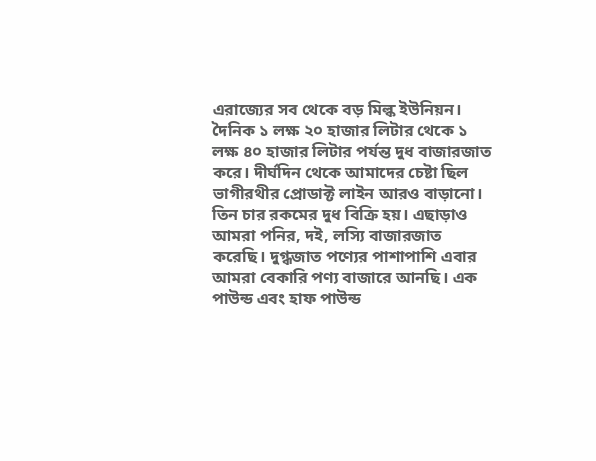এরাজ্যের সব থেকে বড় মিল্ক ইউনিয়ন। দৈনিক ১ লক্ষ ২০ হাজার লিটার থেকে ১ লক্ষ ৪০ হাজার লিটার পর্যন্ত দুধ বাজারজাত করে। দীর্ঘদিন থেকে আমাদের চেষ্টা ছিল ভাগীরথীর প্রোডাক্ট লাইন আরও বাড়ানো। তিন চার রকমের দুধ বিক্রি হয়। এছাড়াও আমরা পনির, দই, লস্যি বাজারজাত করেছি। দুগ্ধজাত পণ্যের পাশাপাশি এবার আমরা বেকারি পণ্য বাজারে আনছি। এক পাউন্ড এবং হাফ পাউন্ড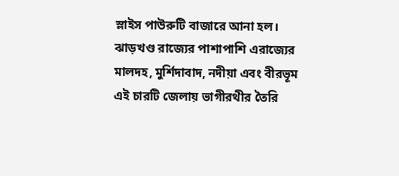স্লাইস পাউরুটি বাজারে আনা হল। ঝাড়খণ্ড রাজ্যের পাশাপাশি এরাজ্যের মালদহ, মুর্শিদাবাদ, নদীয়া এবং বীরভূম এই চারটি জেলায় ভাগীরথীর তৈরি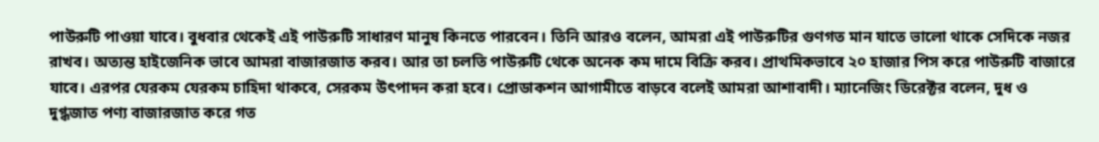পাউরুটি পাওয়া যাবে। বুধবার থেকেই এই পাউরুটি সাধারণ মানুষ কিনতে পারবেন। তিনি আরও বলেন, আমরা এই পাউরুটির গুণগত মান যাতে ভালো থাকে সেদিকে নজর রাখব। অত্যন্ত হাইজেনিক ভাবে আমরা বাজারজাত করব। আর তা চলতি পাউরুটি থেকে অনেক কম দামে বিক্রি করব। প্রাথমিকভাবে ২০ হাজার পিস করে পাউরুটি বাজারে যাবে। এরপর যেরকম যেরকম চাহিদা থাকবে, সেরকম উৎপাদন করা হবে। প্রোডাকশন আগামীতে বাড়বে বলেই আমরা আশাবাদী। ম্যানেজিং ডিরেক্টর বলেন, দুধ ও দুগ্ধজাত পণ্য বাজারজাত করে গত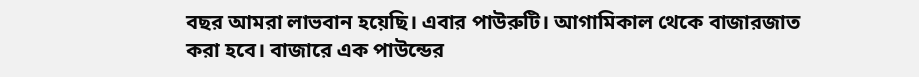বছর আমরা লাভবান হয়েছি। এবার পাউরুটি। আগামিকাল থেকে বাজারজাত করা হবে। বাজারে এক পাউন্ডের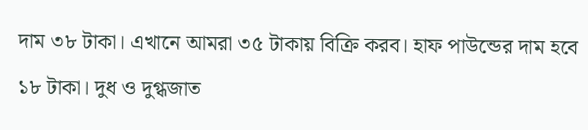দাম ৩৮ টাকা। এখানে আমরা ৩৫ টাকায় বিক্রি করব। হাফ পাউন্ডের দাম হবে ১৮ টাকা। দুধ ও দুগ্ধজাত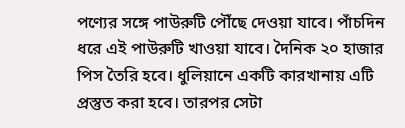পণ্যের সঙ্গে পাউরুটি পৌঁছে দেওয়া যাবে। পাঁচদিন ধরে এই পাউরুটি খাওয়া যাবে। দৈনিক ২০ হাজার পিস তৈরি হবে। ধুলিয়ানে একটি কারখানায় এটি প্রস্তুত করা হবে। তারপর সেটা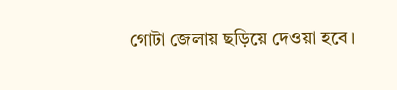গোটা জেলায় ছড়িয়ে দেওয়া হবে।